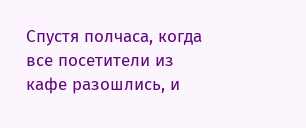Спустя полчаса, когда все посетители из кафе разошлись, и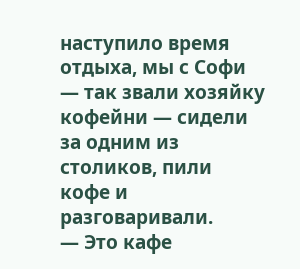наступило время отдыха, мы с Софи — так звали хозяйку кофейни — сидели за одним из столиков, пили кофе и разговаривали.
— Это кафе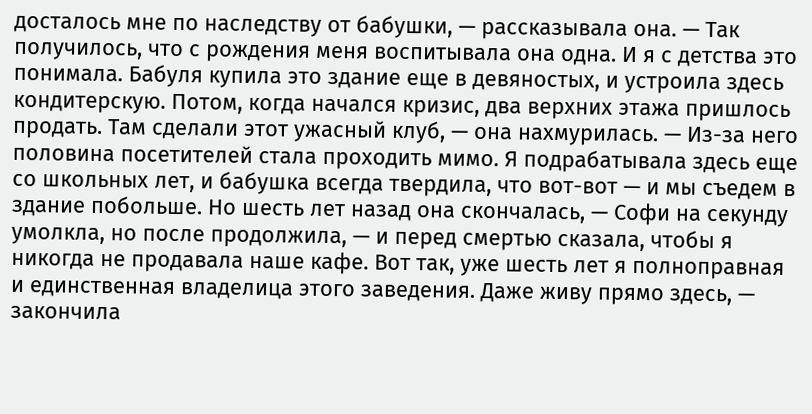досталось мне по наследству от бабушки, — рассказывала она. — Так получилось, что с рождения меня воспитывала она одна. И я с детства это понимала. Бабуля купила это здание еще в девяностых, и устроила здесь кондитерскую. Потом, когда начался кризис, два верхних этажа пришлось продать. Там сделали этот ужасный клуб, — она нахмурилась. — Из-за него половина посетителей стала проходить мимо. Я подрабатывала здесь еще со школьных лет, и бабушка всегда твердила, что вот-вот — и мы съедем в здание побольше. Но шесть лет назад она скончалась, — Софи на секунду умолкла, но после продолжила, — и перед смертью сказала, чтобы я никогда не продавала наше кафе. Вот так, уже шесть лет я полноправная и единственная владелица этого заведения. Даже живу прямо здесь, — закончила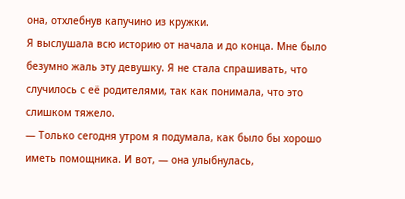она, отхлебнув капучино из кружки.
Я выслушала всю историю от начала и до конца. Мне было безумно жаль эту девушку. Я не стала спрашивать, что случилось с её родителями, так как понимала, что это слишком тяжело.
— Только сегодня утром я подумала, как было бы хорошо иметь помощника. И вот, — она улыбнулась,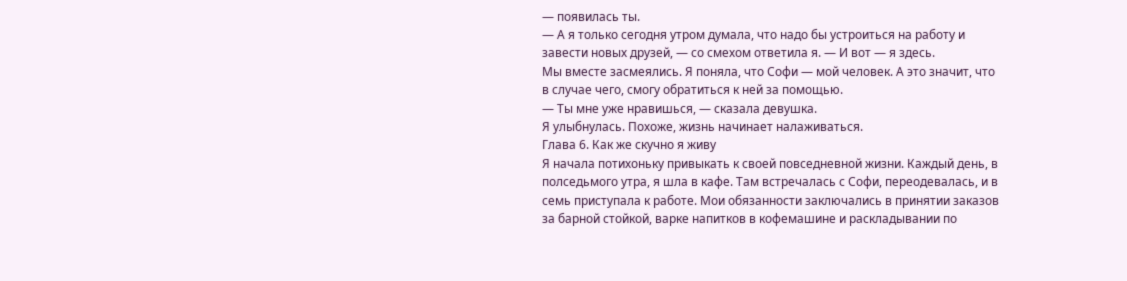— появилась ты.
— А я только сегодня утром думала, что надо бы устроиться на работу и завести новых друзей, — со смехом ответила я. — И вот — я здесь.
Мы вместе засмеялись. Я поняла, что Софи — мой человек. А это значит, что в случае чего, смогу обратиться к ней за помощью.
— Ты мне уже нравишься, — сказала девушка.
Я улыбнулась. Похоже, жизнь начинает налаживаться.
Глава 6. Как же скучно я живу
Я начала потихоньку привыкать к своей повседневной жизни. Каждый день, в полседьмого утра, я шла в кафе. Там встречалась с Софи, переодевалась, и в семь приступала к работе. Мои обязанности заключались в принятии заказов за барной стойкой, варке напитков в кофемашине и раскладывании по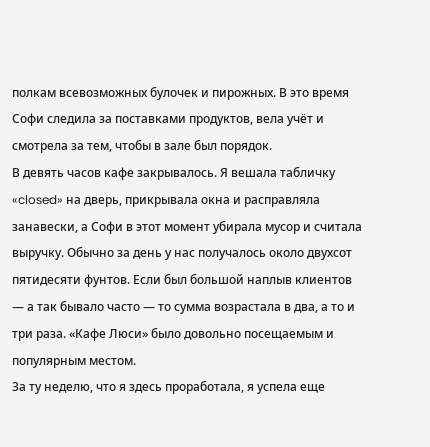полкам всевозможных булочек и пирожных. В это время Софи следила за поставками продуктов, вела учёт и смотрела за тем, чтобы в зале был порядок.
В девять часов кафе закрывалось. Я вешала табличку «closed» на дверь, прикрывала окна и расправляла занавески, а Софи в этот момент убирала мусор и считала выручку. Обычно за день у нас получалось около двухсот пятидесяти фунтов. Если был большой наплыв клиентов — а так бывало часто — то сумма возрастала в два, а то и три раза. «Кафе Люси» было довольно посещаемым и популярным местом.
За ту неделю, что я здесь проработала, я успела еще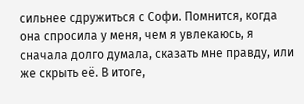сильнее сдружиться с Софи. Помнится, когда она спросила у меня, чем я увлекаюсь, я сначала долго думала, сказать мне правду, или же скрыть её. В итоге,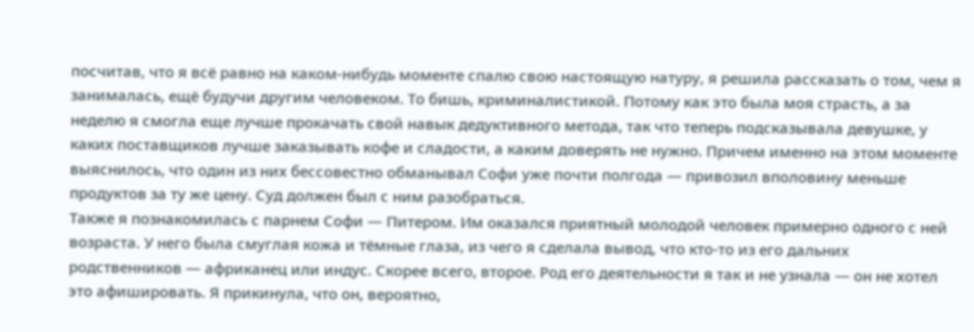посчитав, что я всё равно на каком-нибудь моменте спалю свою настоящую натуру, я решила рассказать о том, чем я занималась, ещё будучи другим человеком. То бишь, криминалистикой. Потому как это была моя страсть, а за неделю я смогла еще лучше прокачать свой навык дедуктивного метода, так что теперь подсказывала девушке, у каких поставщиков лучше заказывать кофе и сладости, а каким доверять не нужно. Причем именно на этом моменте выяснилось, что один из них бессовестно обманывал Софи уже почти полгода — привозил вполовину меньше продуктов за ту же цену. Суд должен был с ним разобраться.
Также я познакомилась с парнем Софи — Питером. Им оказался приятный молодой человек примерно одного с ней возраста. У него была смуглая кожа и тёмные глаза, из чего я сделала вывод, что кто-то из его дальних родственников — африканец или индус. Скорее всего, второе. Род его деятельности я так и не узнала — он не хотел это афишировать. Я прикинула, что он, вероятно,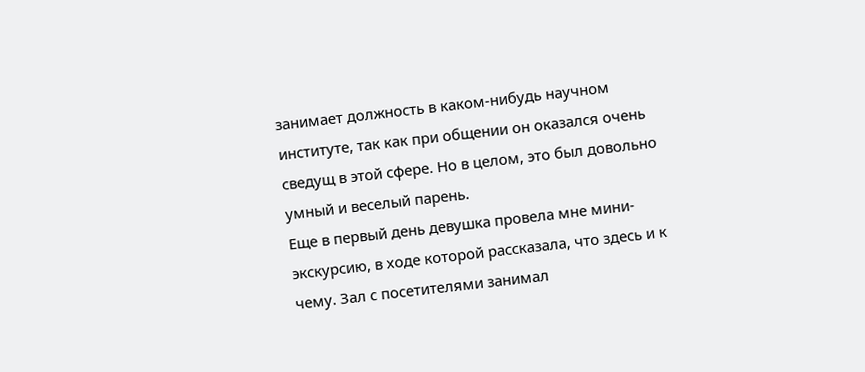занимает должность в каком-нибудь научном институте, так как при общении он оказался очень сведущ в этой сфере. Но в целом, это был довольно умный и веселый парень.
Еще в первый день девушка провела мне мини-экскурсию, в ходе которой рассказала, что здесь и к чему. Зал с посетителями занимал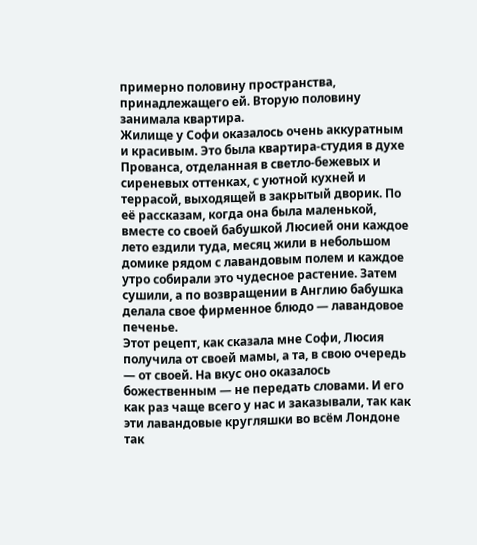примерно половину пространства, принадлежащего ей. Вторую половину занимала квартира.
Жилище у Софи оказалось очень аккуратным и красивым. Это была квартира-студия в духе Прованса, отделанная в светло-бежевых и сиреневых оттенках, с уютной кухней и террасой, выходящей в закрытый дворик. По её рассказам, когда она была маленькой, вместе со своей бабушкой Люсией они каждое лето ездили туда, месяц жили в небольшом домике рядом с лавандовым полем и каждое утро собирали это чудесное растение. Затем сушили, а по возвращении в Англию бабушка делала свое фирменное блюдо — лавандовое печенье.
Этот рецепт, как сказала мне Софи, Люсия получила от своей мамы, а та, в свою очередь — от своей. На вкус оно оказалось божественным — не передать словами. И его как раз чаще всего у нас и заказывали, так как эти лавандовые кругляшки во всём Лондоне так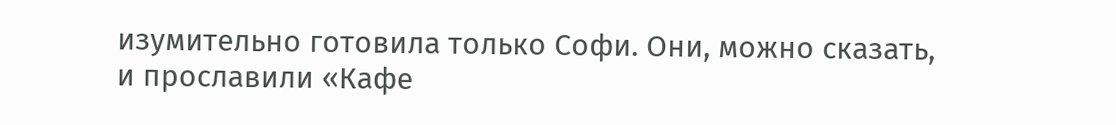изумительно готовила только Софи. Они, можно сказать, и прославили «Кафе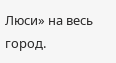Люси» на весь город.